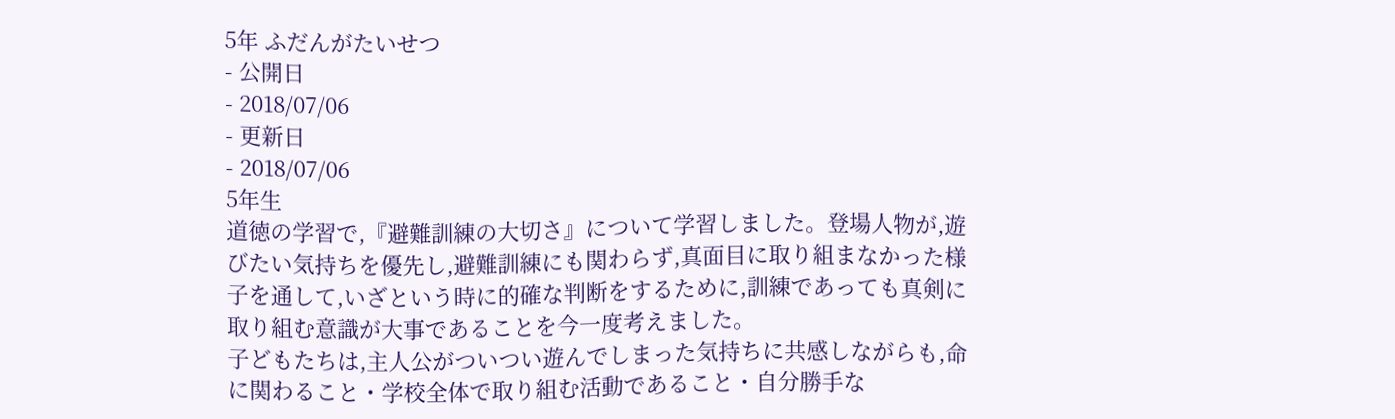5年 ふだんがたいせつ
- 公開日
- 2018/07/06
- 更新日
- 2018/07/06
5年生
道徳の学習で,『避難訓練の大切さ』について学習しました。登場人物が,遊びたい気持ちを優先し,避難訓練にも関わらず,真面目に取り組まなかった様子を通して,いざという時に的確な判断をするために,訓練であっても真剣に取り組む意識が大事であることを今一度考えました。
子どもたちは,主人公がついつい遊んでしまった気持ちに共感しながらも,命に関わること・学校全体で取り組む活動であること・自分勝手な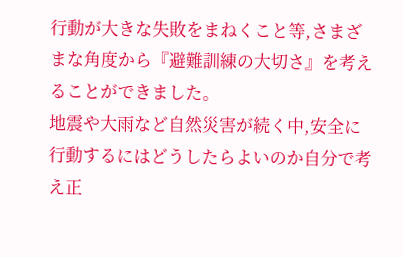行動が大きな失敗をまねくこと等,さまざまな角度から『避難訓練の大切さ』を考えることができました。
地震や大雨など自然災害が続く中,安全に行動するにはどうしたらよいのか自分で考え正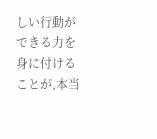しい行動ができる力を身に付けることが,本当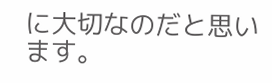に大切なのだと思います。